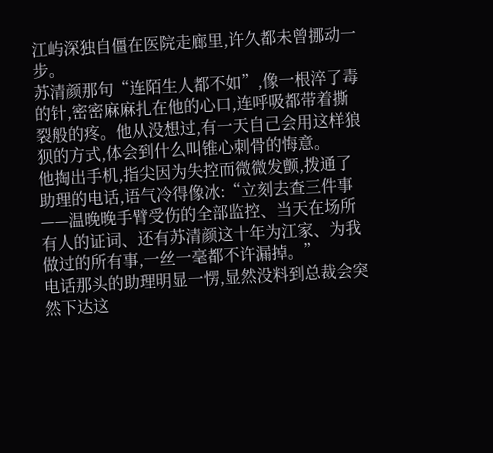江屿深独自僵在医院走廊里,许久都未曾挪动一步。
苏清颜那句“连陌生人都不如”,像一根淬了毒的针,密密麻麻扎在他的心口,连呼吸都带着撕裂般的疼。他从没想过,有一天自己会用这样狼狈的方式,体会到什么叫锥心刺骨的悔意。
他掏出手机,指尖因为失控而微微发颤,拨通了助理的电话,语气冷得像冰:“立刻去查三件事——温晚晚手臂受伤的全部监控、当天在场所有人的证词、还有苏清颜这十年为江家、为我做过的所有事,一丝一毫都不许漏掉。”
电话那头的助理明显一愣,显然没料到总裁会突然下达这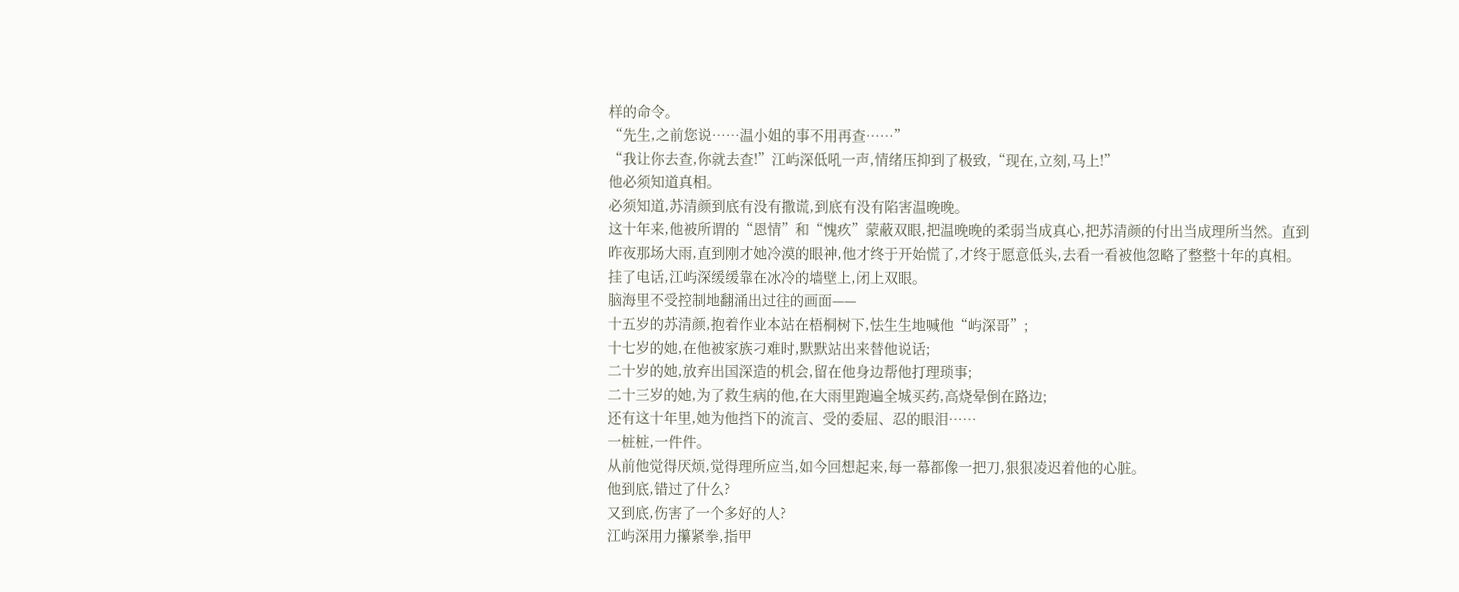样的命令。
“先生,之前您说……温小姐的事不用再查……”
“我让你去查,你就去查!”江屿深低吼一声,情绪压抑到了极致,“现在,立刻,马上!”
他必须知道真相。
必须知道,苏清颜到底有没有撒谎,到底有没有陷害温晚晚。
这十年来,他被所谓的“恩情”和“愧疚”蒙蔽双眼,把温晚晚的柔弱当成真心,把苏清颜的付出当成理所当然。直到昨夜那场大雨,直到刚才她冷漠的眼神,他才终于开始慌了,才终于愿意低头,去看一看被他忽略了整整十年的真相。
挂了电话,江屿深缓缓靠在冰冷的墙壁上,闭上双眼。
脑海里不受控制地翻涌出过往的画面——
十五岁的苏清颜,抱着作业本站在梧桐树下,怯生生地喊他“屿深哥”;
十七岁的她,在他被家族刁难时,默默站出来替他说话;
二十岁的她,放弃出国深造的机会,留在他身边帮他打理琐事;
二十三岁的她,为了救生病的他,在大雨里跑遍全城买药,高烧晕倒在路边;
还有这十年里,她为他挡下的流言、受的委屈、忍的眼泪……
一桩桩,一件件。
从前他觉得厌烦,觉得理所应当,如今回想起来,每一幕都像一把刀,狠狠凌迟着他的心脏。
他到底,错过了什么?
又到底,伤害了一个多好的人?
江屿深用力攥紧拳,指甲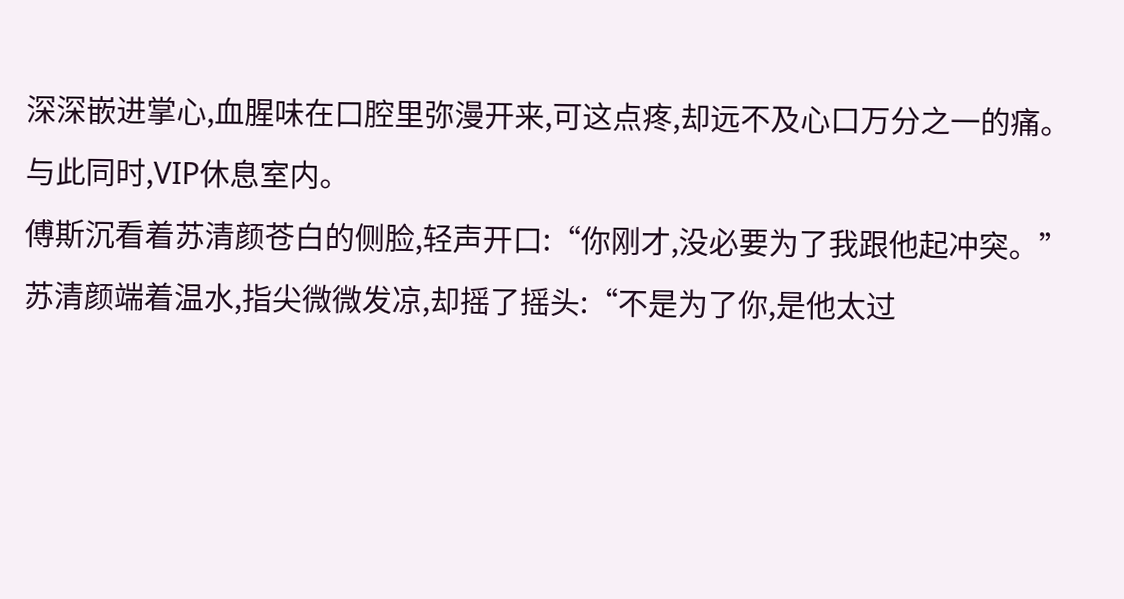深深嵌进掌心,血腥味在口腔里弥漫开来,可这点疼,却远不及心口万分之一的痛。
与此同时,VIP休息室内。
傅斯沉看着苏清颜苍白的侧脸,轻声开口:“你刚才,没必要为了我跟他起冲突。”
苏清颜端着温水,指尖微微发凉,却摇了摇头:“不是为了你,是他太过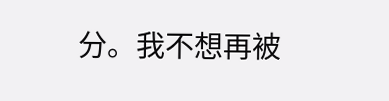分。我不想再被